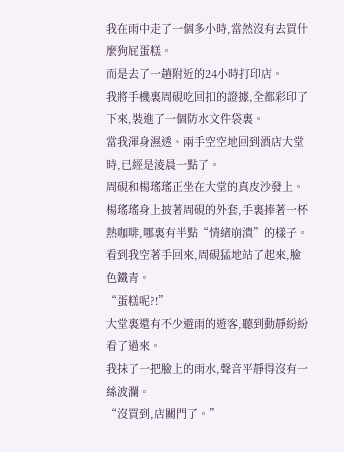我在雨中走了一個多小時,當然沒有去買什麼狗屁蛋糕。
而是去了一趟附近的24小時打印店。
我將手機裏周硯吃回扣的證據,全都彩印了下來,裝進了一個防水文件袋裏。
當我渾身濕透、兩手空空地回到酒店大堂時,已經是淩晨一點了。
周硯和楊瑤瑤正坐在大堂的真皮沙發上。
楊瑤瑤身上披著周硯的外套,手裏捧著一杯熱咖啡,哪裏有半點“情緒崩潰”的樣子。
看到我空著手回來,周硯猛地站了起來,臉色鐵青。
“蛋糕呢?!”
大堂裏還有不少避雨的遊客,聽到動靜紛紛看了過來。
我抹了一把臉上的雨水,聲音平靜得沒有一絲波瀾。
“沒買到,店關門了。”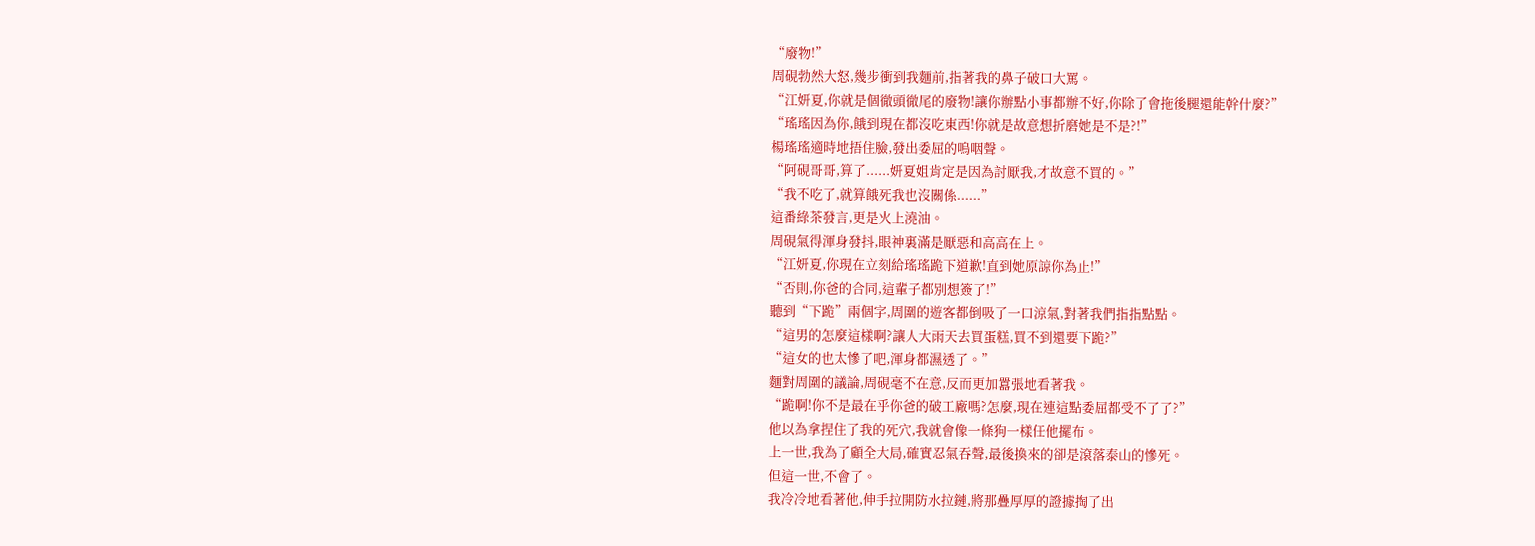“廢物!”
周硯勃然大怒,幾步衝到我麵前,指著我的鼻子破口大罵。
“江妍夏,你就是個徹頭徹尾的廢物!讓你辦點小事都辦不好,你除了會拖後腿還能幹什麼?”
“瑤瑤因為你,餓到現在都沒吃東西!你就是故意想折磨她是不是?!”
楊瑤瑤適時地捂住臉,發出委屈的嗚咽聲。
“阿硯哥哥,算了......妍夏姐肯定是因為討厭我,才故意不買的。”
“我不吃了,就算餓死我也沒關係......”
這番綠茶發言,更是火上澆油。
周硯氣得渾身發抖,眼神裏滿是厭惡和高高在上。
“江妍夏,你現在立刻給瑤瑤跪下道歉!直到她原諒你為止!”
“否則,你爸的合同,這輩子都別想簽了!”
聽到“下跪”兩個字,周圍的遊客都倒吸了一口涼氣,對著我們指指點點。
“這男的怎麼這樣啊?讓人大雨天去買蛋糕,買不到還要下跪?”
“這女的也太慘了吧,渾身都濕透了。”
麵對周圍的議論,周硯毫不在意,反而更加囂張地看著我。
“跪啊!你不是最在乎你爸的破工廠嗎?怎麼,現在連這點委屈都受不了了?”
他以為拿捏住了我的死穴,我就會像一條狗一樣任他擺布。
上一世,我為了顧全大局,確實忍氣吞聲,最後換來的卻是滾落泰山的慘死。
但這一世,不會了。
我冷冷地看著他,伸手拉開防水拉鏈,將那疊厚厚的證據掏了出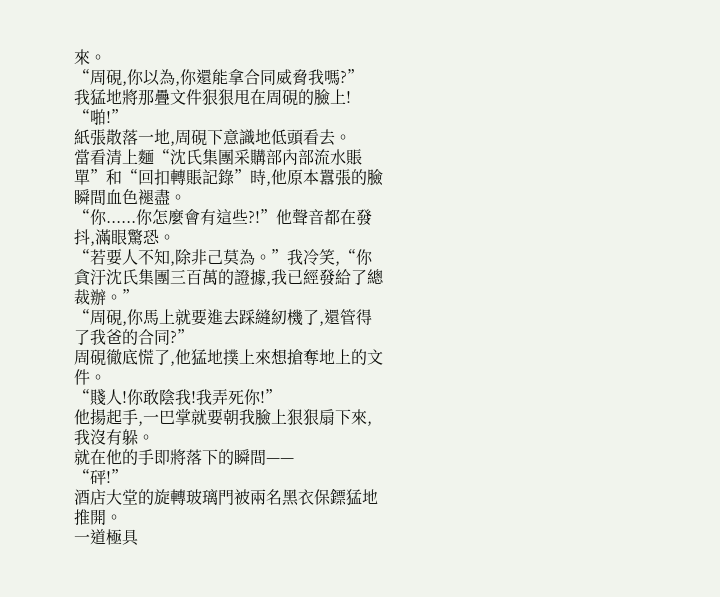來。
“周硯,你以為,你還能拿合同威脅我嗎?”
我猛地將那疊文件狠狠甩在周硯的臉上!
“啪!”
紙張散落一地,周硯下意識地低頭看去。
當看清上麵“沈氏集團采購部內部流水賬單”和“回扣轉賬記錄”時,他原本囂張的臉瞬間血色褪盡。
“你......你怎麼會有這些?!”他聲音都在發抖,滿眼驚恐。
“若要人不知,除非己莫為。”我冷笑,“你貪汙沈氏集團三百萬的證據,我已經發給了總裁辦。”
“周硯,你馬上就要進去踩縫紉機了,還管得了我爸的合同?”
周硯徹底慌了,他猛地撲上來想搶奪地上的文件。
“賤人!你敢陰我!我弄死你!”
他揚起手,一巴掌就要朝我臉上狠狠扇下來,我沒有躲。
就在他的手即將落下的瞬間——
“砰!”
酒店大堂的旋轉玻璃門被兩名黑衣保鏢猛地推開。
一道極具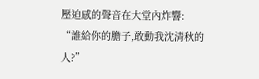壓迫感的聲音在大堂內炸響:
“誰給你的膽子,敢動我沈清秋的人?”